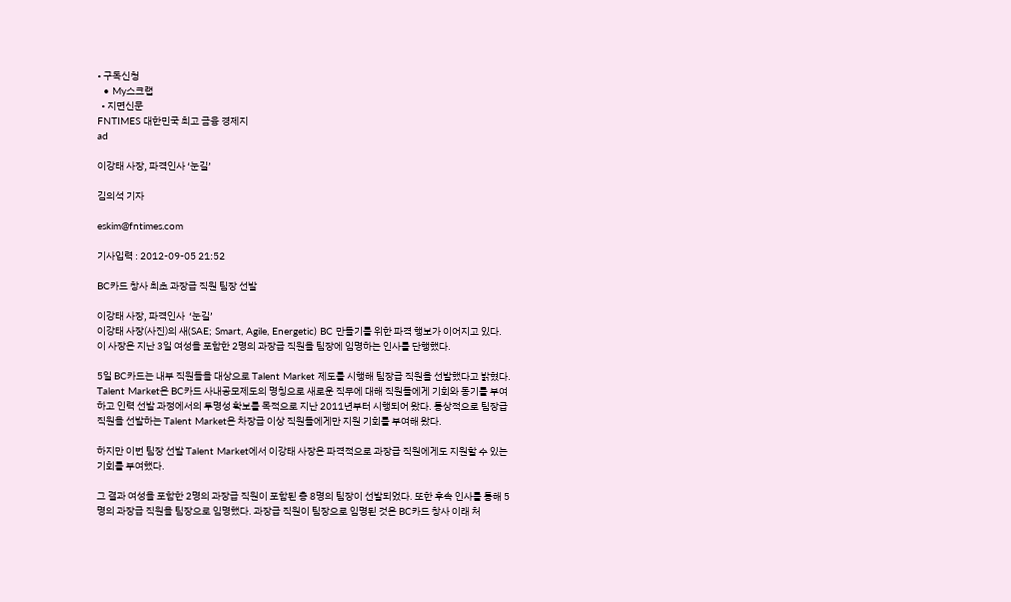• 구독신청
  • My스크랩
  • 지면신문
FNTIMES 대한민국 최고 금융 경제지
ad

이강태 사장, 파격인사 ‘눈길’

김의석 기자

eskim@fntimes.com

기사입력 : 2012-09-05 21:52

BC카드 창사 최초 과장급 직원 팀장 선발

이강태 사장, 파격인사  ‘눈길’
이강태 사장(사진)의 새(SAE; Smart, Agile, Energetic) BC 만들기를 위한 파격 행보가 이어지고 있다. 이 사장은 지난 3일 여성을 포함한 2명의 과장급 직원을 팀장에 임명하는 인사를 단행했다.

5일 BC카드는 내부 직원들을 대상으로 Talent Market 제도를 시행해 팀장급 직원을 선발했다고 밝혔다. Talent Market은 BC카드 사내공모제도의 명칭으로 새로운 직무에 대해 직원들에게 기회와 동기를 부여하고 인력 선발 과정에서의 투명성 확보를 목적으로 지난 2011년부터 시행되어 왔다. 통상적으로 팀장급 직원을 선발하는 Talent Market은 차장급 이상 직원들에게만 지원 기회를 부여해 왔다.

하지만 이번 팀장 선발 Talent Market에서 이강태 사장은 파격적으로 과장급 직원에게도 지원할 수 있는 기회를 부여했다.

그 결과 여성을 포함한 2명의 과장급 직원이 포함된 총 8명의 팀장이 선발되었다. 또한 후속 인사를 통해 5명의 과장급 직원을 팀장으로 임명했다. 과장급 직원이 팀장으로 임명된 것은 BC카드 창사 이래 처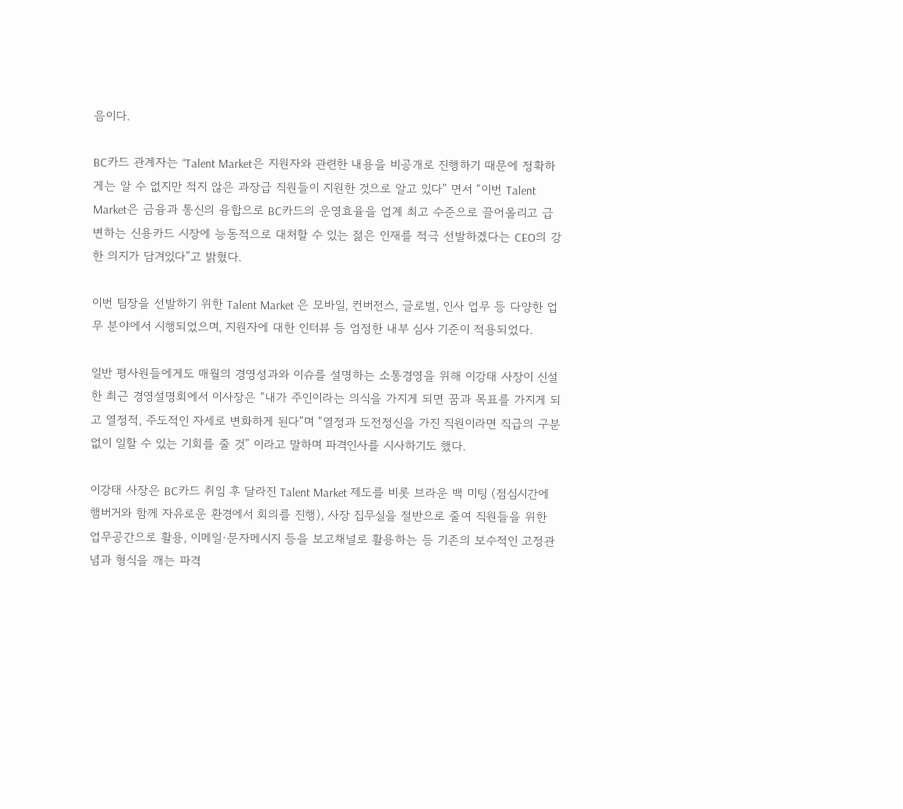음이다.

BC카드 관계자는 “Talent Market은 지원자와 관련한 내용을 비공개로 진행하기 때문에 정확하게는 알 수 없지만 적지 않은 과장급 직원들이 지원한 것으로 알고 있다” 면서 “이번 Talent Market은 금융과 통신의 융합으로 BC카드의 운영효율을 업계 최고 수준으로 끌어올리고 급변하는 신용카드 시장에 능동적으로 대처할 수 있는 젊은 인재를 적극 선발하겠다는 CEO의 강한 의지가 담겨있다”고 밝혔다.

이번 팀장을 선발하기 위한 Talent Market 은 모바일, 컨버전스, 글로벌, 인사 업무 등 다양한 업무 분야에서 시행되었으며, 지원자에 대한 인터뷰 등 엄정한 내부 심사 기준이 적용되었다.

일반 평사원들에게도 매월의 경영성과와 이슈를 설명하는 소통경영을 위해 이강태 사장이 신설한 최근 경영설명회에서 이사장은 “내가 주인이라는 의식을 가지게 되면 꿈과 목표를 가지게 되고 열정적, 주도적인 자세로 변화하게 된다”며 “열정과 도전정신을 가진 직원이라면 직급의 구분없이 일할 수 있는 기회를 줄 것” 이라고 말하며 파격인사를 시사하기도 했다.

이강태 사장은 BC카드 취임 후 달라진 Talent Market 제도를 비롯 브라운 백 미팅 (점심시간에 햄버거와 함께 자유로운 환경에서 회의를 진행), 사장 집무실을 절반으로 줄여 직원들을 위한 업무공간으로 활용, 이메일·문자메시지 등을 보고채널로 활용하는 등 기존의 보수적인 고정관념과 형식을 깨는 파격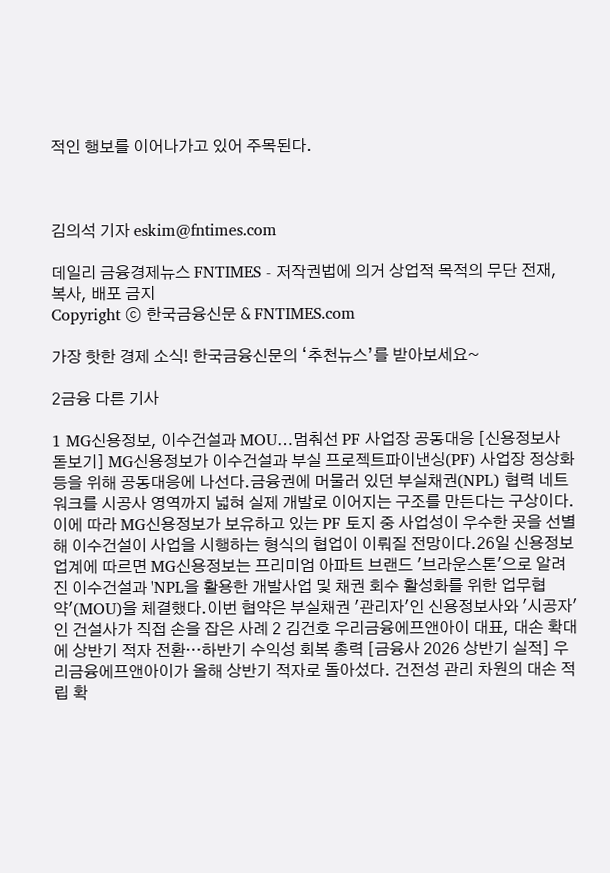적인 행보를 이어나가고 있어 주목된다.



김의석 기자 eskim@fntimes.com

데일리 금융경제뉴스 FNTIMES - 저작권법에 의거 상업적 목적의 무단 전재, 복사, 배포 금지
Copyright ⓒ 한국금융신문 & FNTIMES.com

가장 핫한 경제 소식! 한국금융신문의 ‘추천뉴스’를 받아보세요~

2금융 다른 기사

1 MG신용정보, 이수건설과 MOU…멈춰선 PF 사업장 공동대응 [신용정보사 돋보기] MG신용정보가 이수건설과 부실 프로젝트파이낸싱(PF) 사업장 정상화 등을 위해 공동대응에 나선다.금융권에 머물러 있던 부실채권(NPL) 협력 네트워크를 시공사 영역까지 넓혀 실제 개발로 이어지는 구조를 만든다는 구상이다.이에 따라 MG신용정보가 보유하고 있는 PF 토지 중 사업성이 우수한 곳을 선별해 이수건설이 사업을 시행하는 형식의 협업이 이뤄질 전망이다.26일 신용정보업계에 따르면 MG신용정보는 프리미엄 아파트 브랜드 '브라운스톤'으로 알려진 이수건설과 'NPL을 활용한 개발사업 및 채권 회수 활성화를 위한 업무협약'(MOU)을 체결했다.이번 협약은 부실채권 '관리자'인 신용정보사와 '시공자'인 건설사가 직접 손을 잡은 사례 2 김건호 우리금융에프앤아이 대표, 대손 확대에 상반기 적자 전환…하반기 수익성 회복 총력 [금융사 2026 상반기 실적] 우리금융에프앤아이가 올해 상반기 적자로 돌아섰다. 건전성 관리 차원의 대손 적립 확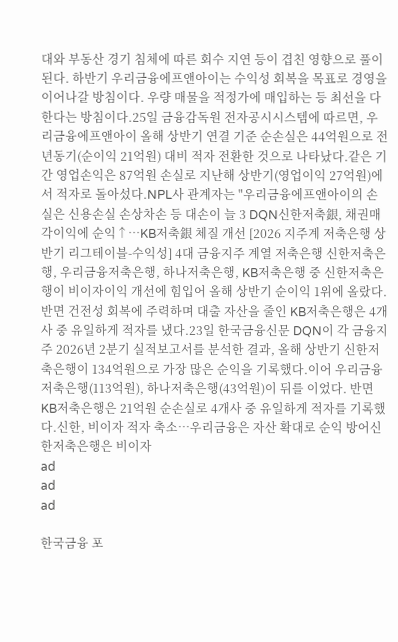대와 부동산 경기 침체에 따른 회수 지연 등이 겹친 영향으로 풀이된다. 하반기 우리금융에프앤아이는 수익성 회복을 목표로 경영을 이어나갈 방침이다. 우량 매물을 적정가에 매입하는 등 최선을 다한다는 방침이다.25일 금융감독원 전자공시시스템에 따르면, 우리금융에프앤아이 올해 상반기 연결 기준 순손실은 44억원으로 전년동기(순이익 21억원) 대비 적자 전환한 것으로 나타났다.같은 기간 영업손익은 87억원 손실로 지난해 상반기(영업이익 27억원)에서 적자로 돌아섰다.NPL사 관계자는 "우리금융에프앤아이의 손실은 신용손실 손상차손 등 대손이 늘 3 DQN신한저축銀, 채권매각이익에 순익↑…KB저축銀 체질 개선 [2026 지주계 저축은행 상반기 리그테이블-수익성] 4대 금융지주 계열 저축은행 신한저축은행, 우리금융저축은행, 하나저축은행, KB저축은행 중 신한저축은행이 비이자이익 개선에 힘입어 올해 상반기 순이익 1위에 올랐다. 반면 건전성 회복에 주력하며 대출 자산을 줄인 KB저축은행은 4개사 중 유일하게 적자를 냈다.23일 한국금융신문 DQN이 각 금융지주 2026년 2분기 실적보고서를 분석한 결과, 올해 상반기 신한저축은행이 134억원으로 가장 많은 순익을 기록했다.이어 우리금융저축은행(113억원), 하나저축은행(43억원)이 뒤를 이었다. 반면 KB저축은행은 21억원 순손실로 4개사 중 유일하게 적자를 기록했다.신한, 비이자 적자 축소…우리금융은 자산 확대로 순익 방어신한저축은행은 비이자
ad
ad
ad

한국금융 포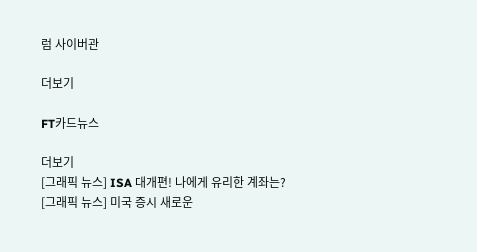럼 사이버관

더보기

FT카드뉴스

더보기
[그래픽 뉴스] ISA 대개편! 나에게 유리한 계좌는?
[그래픽 뉴스] 미국 증시 새로운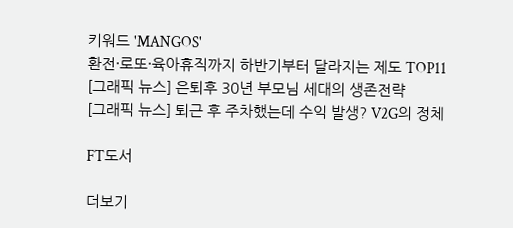키워드 'MANGOS'
환전·로또·육아휴직까지 하반기부터 달라지는 제도 TOP11
[그래픽 뉴스] 은퇴후 30년 부모님 세대의 생존전략
[그래픽 뉴스] 퇴근 후 주차했는데 수익 발생? V2G의 정체

FT도서

더보기